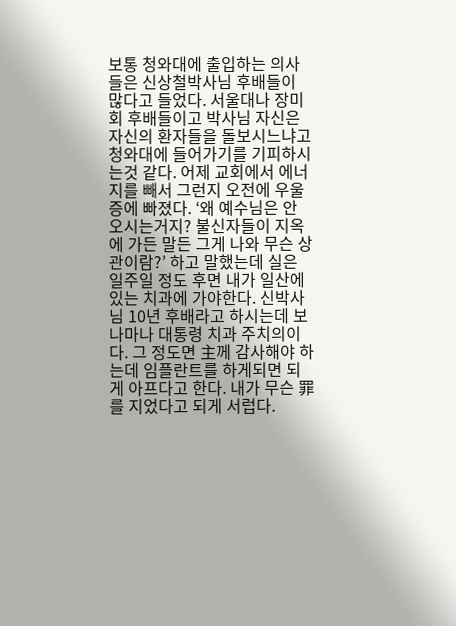보통 청와대에 출입하는 의사들은 신상철박사님 후배들이 많다고 들었다. 서울대나 장미회 후배들이고 박사님 자신은 자신의 환자들을 돌보시느냐고 청와대에 들어가기를 기피하시는것 같다. 어제 교회에서 에너지를 빼서 그런지 오전에 우울증에 빠졌다. ‘왜 예수님은 안 오시는거지? 불신자들이 지옥에 가든 말든 그게 나와 무슨 상관이람?’ 하고 말했는데 실은 일주일 정도 후면 내가 일산에 있는 치과에 가야한다. 신박사님 10년 후배라고 하시는데 보나마나 대통령 치과 주치의이다. 그 정도면 主께 감사해야 하는데 임플란트를 하게되면 되게 아프다고 한다. 내가 무슨 罪를 지었다고 되게 서럽다.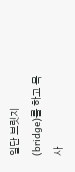일단 브릿지(bridge)를 하고 목사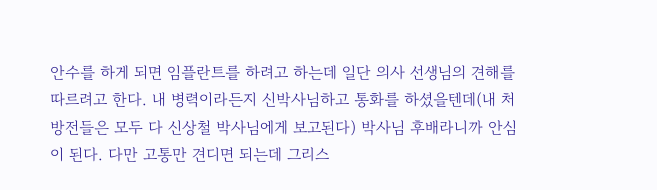안수를 하게 되면 임플란트를 하려고 하는데 일단 의사 선생님의 견해를 따르려고 한다. 내 병력이라든지 신박사님하고 통화를 하셨을텐데(내 처방전들은 모두 다 신상철 박사님에게 보고된다) 박사님 후배라니까 안심이 된다. 다만 고통만 견디면 되는데 그리스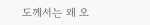도께서는 왜 오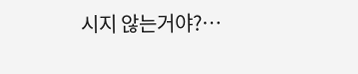시지 않는거야?…